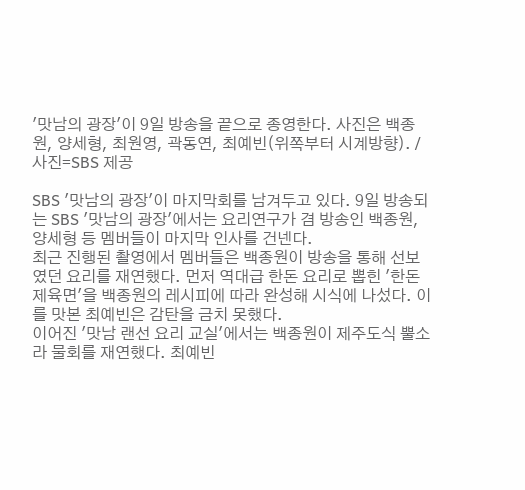'맛남의 광장'이 9일 방송을 끝으로 종영한다. 사진은 백종원, 양세형, 최원영, 곽동연, 최예빈(위쪽부터 시계방향). /사진=SBS 제공

SBS '맛남의 광장'이 마지막회를 남겨두고 있다. 9일 방송되는 SBS '맛남의 광장'에서는 요리연구가 겸 방송인 백종원, 양세형 등 멤버들이 마지막 인사를 건넨다.
최근 진행된 촬영에서 멤버들은 백종원이 방송을 통해 선보였던 요리를 재연했다. 먼저 역대급 한돈 요리로 뽑힌 '한돈 제육면'을 백종원의 레시피에 따라 완성해 시식에 나섰다. 이를 맛본 최예빈은 감탄을 금치 못했다.
이어진 '맛남 랜선 요리 교실'에서는 백종원이 제주도식 뿔소라 물회를 재연했다. 최예빈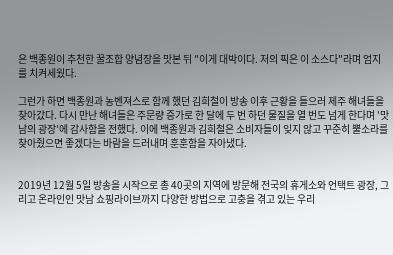은 백종원이 추천한 꿀조합 양념장을 맛본 뒤 "이게 대박이다. 저의 픽은 이 소스다"라며 엄지를 치켜세웠다.

그런가 하면 백종원과 농벤져스로 함께 했던 김희철이 방송 이후 근황을 들으러 제주 해녀들을 찾아갔다. 다시 만난 해녀들은 주문량 증가로 한 달에 두 번 하던 물질을 열 번도 넘게 한다며 '맛남의 광장'에 감사함을 전했다. 이에 백종원과 김희철은 소비자들이 잊지 않고 꾸준히 뿔소라를 찾아줬으면 좋겠다는 바람을 드러내며 훈훈함을 자아냈다.


2019년 12월 5일 방송을 시작으로 총 40곳의 지역에 방문해 전국의 휴게소와 언택트 광장, 그리고 온라인인 맛남 쇼핑라이브까지 다양한 방법으로 고충을 겪고 있는 우리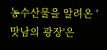농수산물을 알려온 '맛남의 광장'은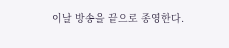이날 방송을 끝으로 종영한다.